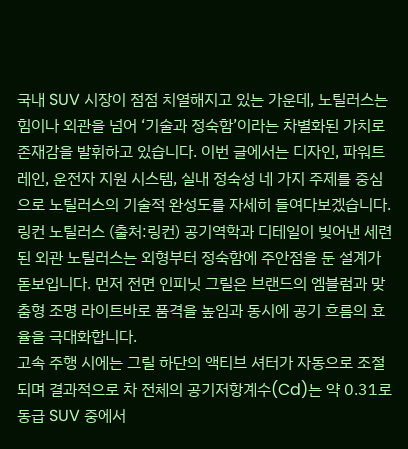국내 SUV 시장이 점점 치열해지고 있는 가운데, 노틸러스는 힘이나 외관을 넘어 ‘기술과 정숙함’이라는 차별화된 가치로 존재감을 발휘하고 있습니다. 이번 글에서는 디자인, 파워트레인, 운전자 지원 시스템, 실내 정숙성 네 가지 주제를 중심으로 노틸러스의 기술적 완성도를 자세히 들여다보겠습니다.
링컨 노틸러스 (출처:링컨) 공기역학과 디테일이 빚어낸 세련된 외관 노틸러스는 외형부터 정숙함에 주안점을 둔 설계가 돋보입니다. 먼저 전면 인피닛 그릴은 브랜드의 엠블럼과 맞춤형 조명 라이트바로 품격을 높임과 동시에 공기 흐름의 효율을 극대화합니다.
고속 주행 시에는 그릴 하단의 액티브 셔터가 자동으로 조절되며 결과적으로 차 전체의 공기저항계수(Cd)는 약 0.31로 동급 SUV 중에서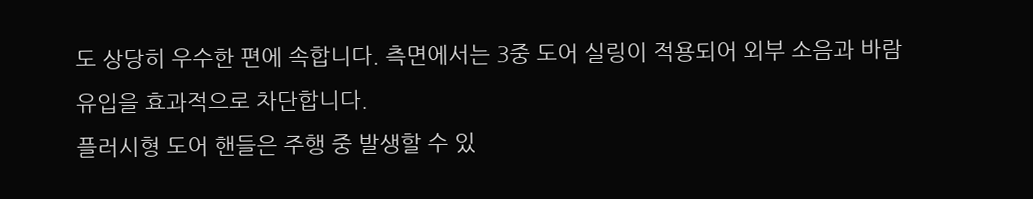도 상당히 우수한 편에 속합니다. 측면에서는 3중 도어 실링이 적용되어 외부 소음과 바람 유입을 효과적으로 차단합니다.
플러시형 도어 핸들은 주행 중 발생할 수 있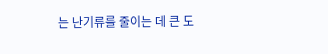는 난기류를 줄이는 데 큰 도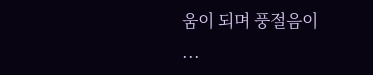움이 되며 풍절음이 ...